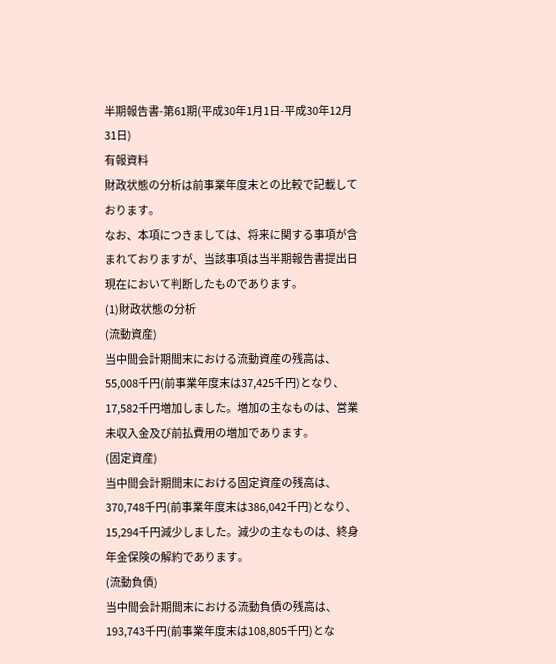半期報告書-第61期(平成30年1月1日-平成30年12月31日)
有報資料
財政状態の分析は前事業年度末との比較で記載しております。
なお、本項につきましては、将来に関する事項が含まれておりますが、当該事項は当半期報告書提出日現在において判断したものであります。
(1)財政状態の分析
(流動資産)
当中間会計期間末における流動資産の残高は、55,008千円(前事業年度末は37,425千円)となり、17,582千円増加しました。増加の主なものは、営業未収入金及び前払費用の増加であります。
(固定資産)
当中間会計期間末における固定資産の残高は、370,748千円(前事業年度末は386,042千円)となり、15,294千円減少しました。減少の主なものは、終身年金保険の解約であります。
(流動負債)
当中間会計期間末における流動負債の残高は、193,743千円(前事業年度末は108,805千円)とな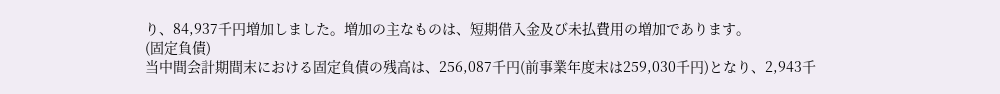り、84,937千円増加しました。増加の主なものは、短期借入金及び未払費用の増加であります。
(固定負債)
当中間会計期間末における固定負債の残高は、256,087千円(前事業年度末は259,030千円)となり、2,943千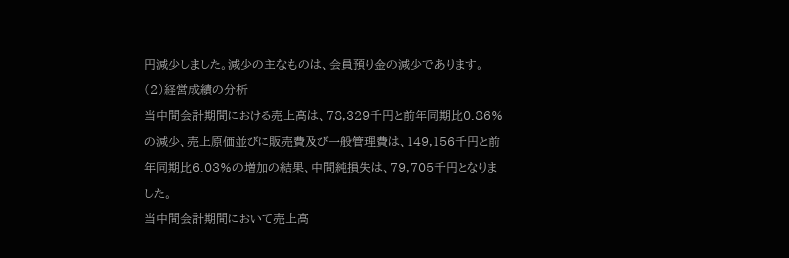円減少しました。減少の主なものは、会員預り金の減少であります。
(2)経営成績の分析
当中間会計期間における売上高は、78,329千円と前年同期比0.86%の減少、売上原価並びに販売費及び一般管理費は、149,156千円と前年同期比6.03%の増加の結果、中間純損失は、79,705千円となりました。
当中間会計期間において売上高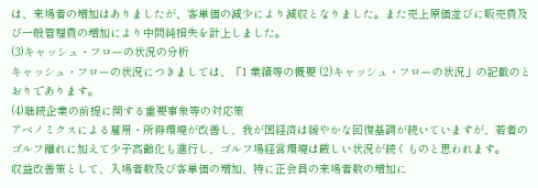は、来場者の増加はありましたが、客単価の減少により減収となりました。また売上原価並びに販売費及び一般管理費の増加により中間純損失を計上しました。
(3)キャッシュ・フローの状況の分析
キャッシュ・フローの状況につきましては、「1 業績等の概要 (2)キャッシュ・フローの状況」の記載のとおりであります。
(4)継続企業の前提に関する重要事象等の対応策
アベノミクスによる雇用・所得環境が改善し、我が国経済は緩やかな回復基調が続いていますが、若者のゴルフ離れに加えて少子高齢化も進行し、ゴルフ場経営環境は厳しい状況が続くものと思われます。
収益改善策として、入場者数及び客単価の増加、特に正会員の来場者数の増加に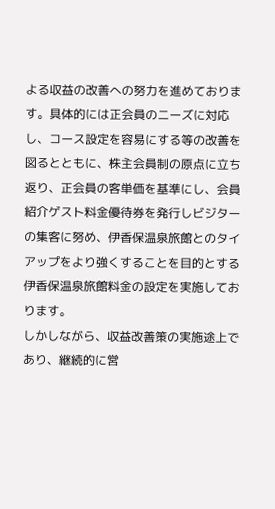よる収益の改善への努力を進めております。具体的には正会員のニーズに対応し、コース設定を容易にする等の改善を図るとともに、株主会員制の原点に立ち返り、正会員の客単価を基準にし、会員紹介ゲスト料金優待券を発行しビジターの集客に努め、伊香保温泉旅館とのタイアップをより強くすることを目的とする伊香保温泉旅館料金の設定を実施しております。
しかしながら、収益改善策の実施途上であり、継続的に営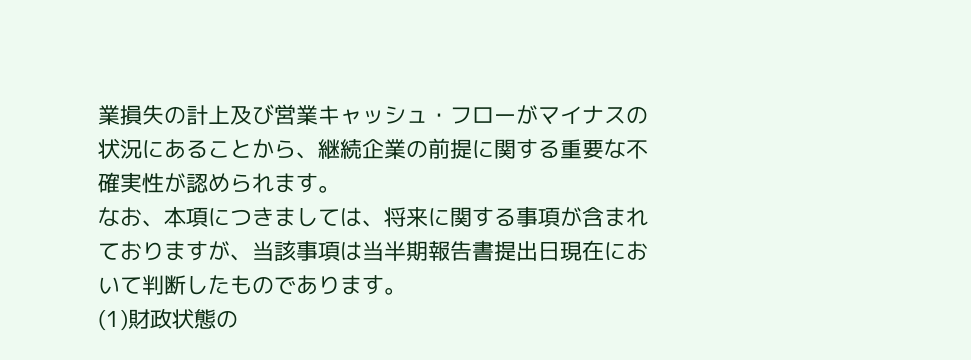業損失の計上及び営業キャッシュ・フローがマイナスの状況にあることから、継続企業の前提に関する重要な不確実性が認められます。
なお、本項につきましては、将来に関する事項が含まれておりますが、当該事項は当半期報告書提出日現在において判断したものであります。
(1)財政状態の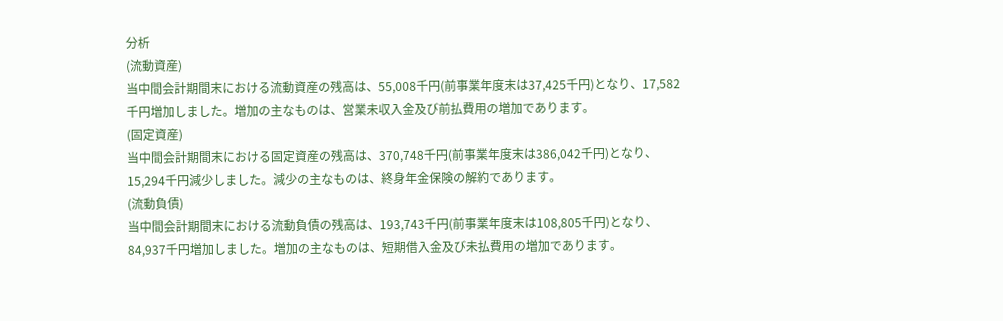分析
(流動資産)
当中間会計期間末における流動資産の残高は、55,008千円(前事業年度末は37,425千円)となり、17,582千円増加しました。増加の主なものは、営業未収入金及び前払費用の増加であります。
(固定資産)
当中間会計期間末における固定資産の残高は、370,748千円(前事業年度末は386,042千円)となり、15,294千円減少しました。減少の主なものは、終身年金保険の解約であります。
(流動負債)
当中間会計期間末における流動負債の残高は、193,743千円(前事業年度末は108,805千円)となり、84,937千円増加しました。増加の主なものは、短期借入金及び未払費用の増加であります。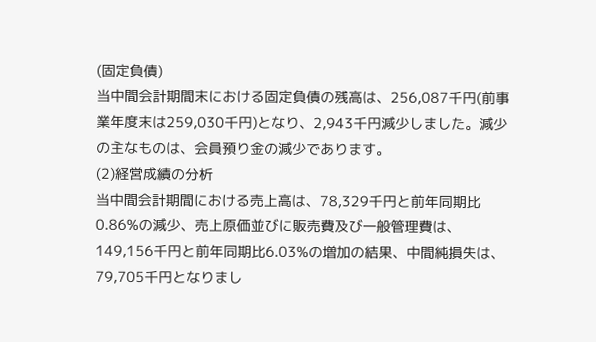(固定負債)
当中間会計期間末における固定負債の残高は、256,087千円(前事業年度末は259,030千円)となり、2,943千円減少しました。減少の主なものは、会員預り金の減少であります。
(2)経営成績の分析
当中間会計期間における売上高は、78,329千円と前年同期比0.86%の減少、売上原価並びに販売費及び一般管理費は、149,156千円と前年同期比6.03%の増加の結果、中間純損失は、79,705千円となりまし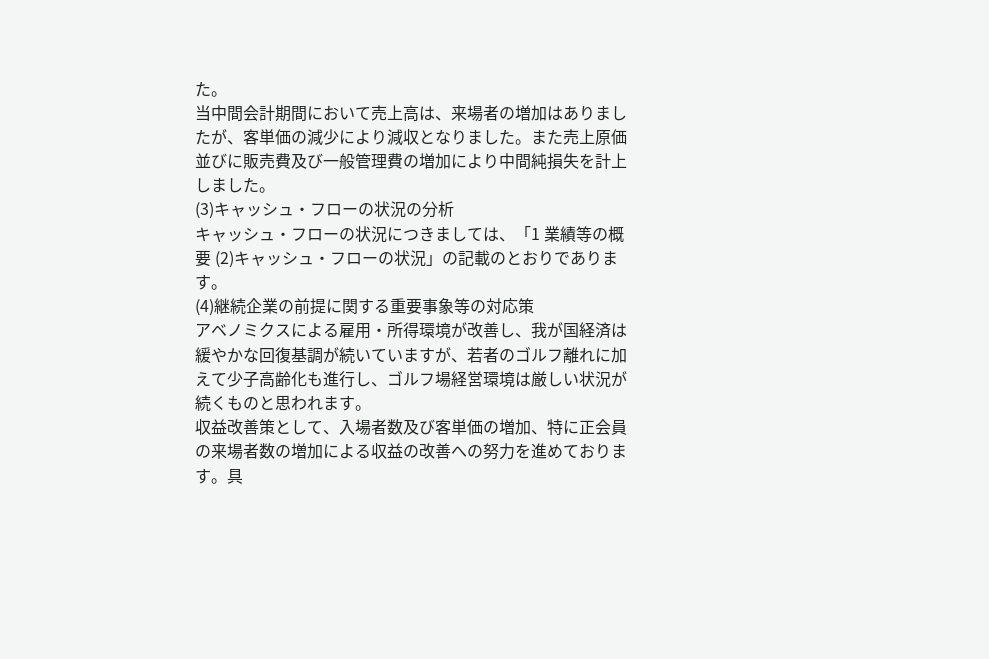た。
当中間会計期間において売上高は、来場者の増加はありましたが、客単価の減少により減収となりました。また売上原価並びに販売費及び一般管理費の増加により中間純損失を計上しました。
(3)キャッシュ・フローの状況の分析
キャッシュ・フローの状況につきましては、「1 業績等の概要 (2)キャッシュ・フローの状況」の記載のとおりであります。
(4)継続企業の前提に関する重要事象等の対応策
アベノミクスによる雇用・所得環境が改善し、我が国経済は緩やかな回復基調が続いていますが、若者のゴルフ離れに加えて少子高齢化も進行し、ゴルフ場経営環境は厳しい状況が続くものと思われます。
収益改善策として、入場者数及び客単価の増加、特に正会員の来場者数の増加による収益の改善への努力を進めております。具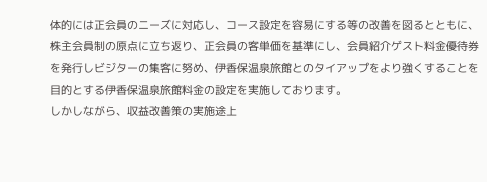体的には正会員のニーズに対応し、コース設定を容易にする等の改善を図るとともに、株主会員制の原点に立ち返り、正会員の客単価を基準にし、会員紹介ゲスト料金優待券を発行しビジターの集客に努め、伊香保温泉旅館とのタイアップをより強くすることを目的とする伊香保温泉旅館料金の設定を実施しております。
しかしながら、収益改善策の実施途上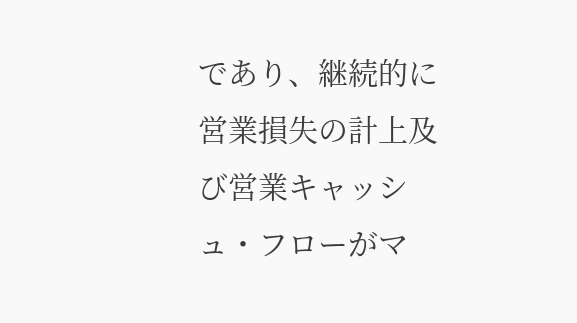であり、継続的に営業損失の計上及び営業キャッシュ・フローがマ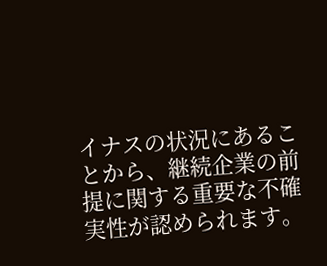イナスの状況にあることから、継続企業の前提に関する重要な不確実性が認められます。